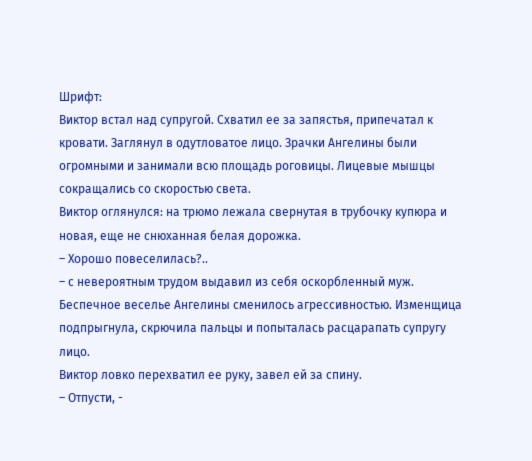Шрифт:
Виктор встал над супругой. Схватил ее за запястья, припечатал к кровати. Заглянул в одутловатое лицо. Зрачки Ангелины были огромными и занимали всю площадь роговицы. Лицевые мышцы сокращались со скоростью света.
Виктор оглянулся: на трюмо лежала свернутая в трубочку купюра и новая, еще не снюханная белая дорожка.
– Хорошо повеселилась?..
– с невероятным трудом выдавил из себя оскорбленный муж.
Беспечное веселье Ангелины сменилось агрессивностью. Изменщица подпрыгнула, скрючила пальцы и попыталась расцарапать супругу лицо.
Виктор ловко перехватил ее руку, завел ей за спину.
– Отпусти, -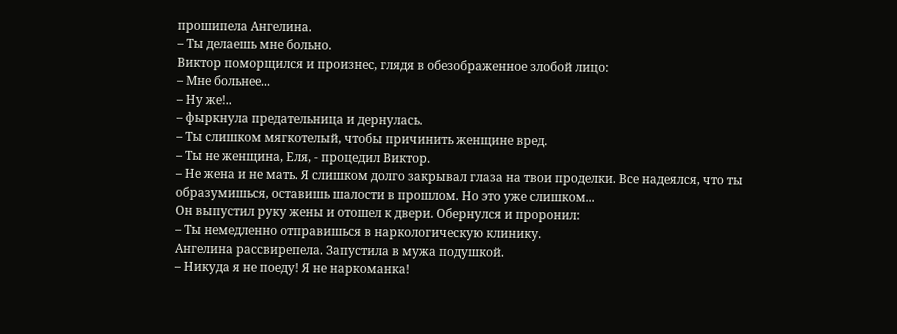прошипела Ангелина.
– Ты делаешь мне больно.
Виктор поморщился и произнес, глядя в обезображенное злобой лицо:
– Мне больнее...
– Ну же!..
– фыркнула предательница и дернулась.
– Ты слишком мягкотелый, чтобы причинить женщине вред.
– Ты не женщина, Еля, - процедил Виктор.
– Не жена и не мать. Я слишком долго закрывал глаза на твои проделки. Все надеялся, что ты образумишься, оставишь шалости в прошлом. Но это уже слишком...
Он выпустил руку жены и отошел к двери. Обернулся и проронил:
– Ты немедленно отправишься в наркологическую клинику.
Ангелина рассвирепела. Запустила в мужа подушкой.
– Никуда я не поеду! Я не наркоманка!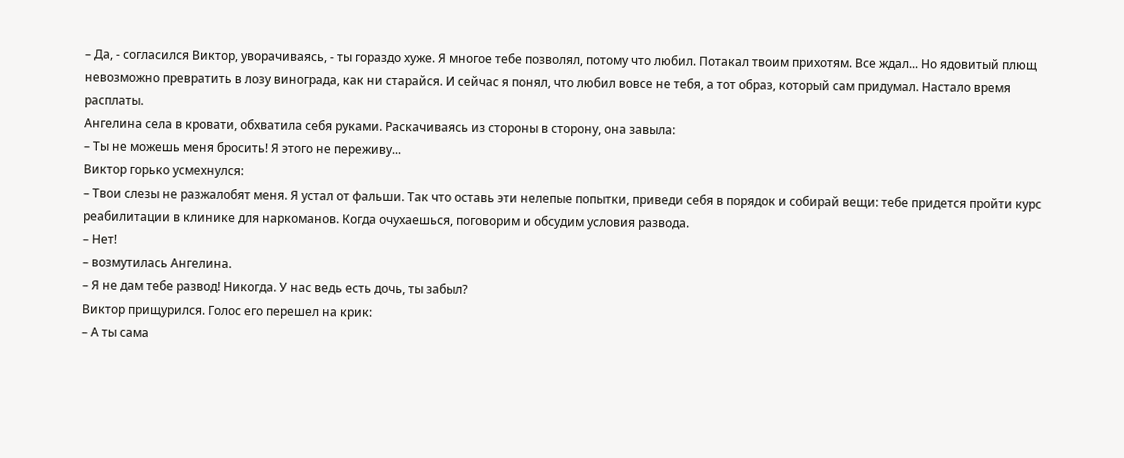– Да, - согласился Виктор, уворачиваясь, - ты гораздо хуже. Я многое тебе позволял, потому что любил. Потакал твоим прихотям. Все ждал... Но ядовитый плющ невозможно превратить в лозу винограда, как ни старайся. И сейчас я понял, что любил вовсе не тебя, а тот образ, который сам придумал. Настало время расплаты.
Ангелина села в кровати, обхватила себя руками. Раскачиваясь из стороны в сторону, она завыла:
– Ты не можешь меня бросить! Я этого не переживу...
Виктор горько усмехнулся:
– Твои слезы не разжалобят меня. Я устал от фальши. Так что оставь эти нелепые попытки, приведи себя в порядок и собирай вещи: тебе придется пройти курс реабилитации в клинике для наркоманов. Когда очухаешься, поговорим и обсудим условия развода.
– Нет!
– возмутилась Ангелина.
– Я не дам тебе развод! Никогда. У нас ведь есть дочь, ты забыл?
Виктор прищурился. Голос его перешел на крик:
– А ты сама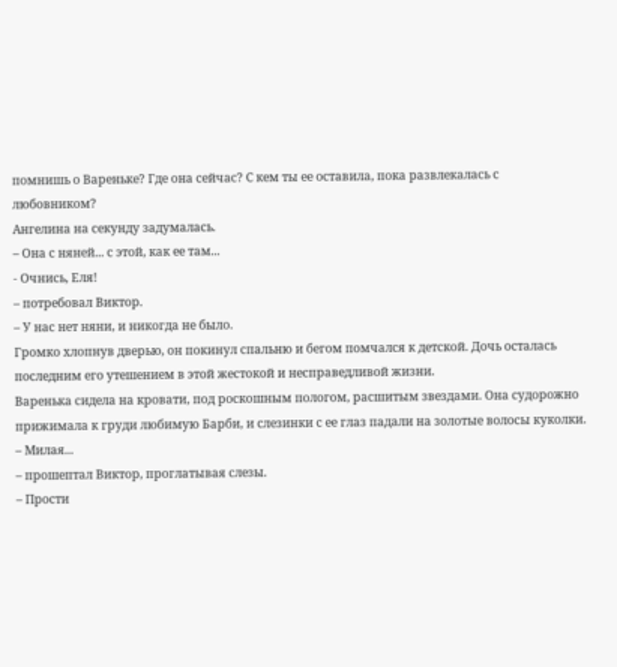помнишь о Вареньке? Где она сейчас? С кем ты ее оставила, пока развлекалась с любовником?
Ангелина на секунду задумалась.
– Она с няней... с этой, как ее там...
- Очнись, Еля!
– потребовал Виктор.
– У нас нет няни, и никогда не было.
Громко хлопнув дверью, он покинул спальню и бегом помчался к детской. Дочь осталась последним его утешением в этой жестокой и несправедливой жизни.
Варенька сидела на кровати, под роскошным пологом, расшитым звездами. Она судорожно прижимала к груди любимую Барби, и слезинки с ее глаз падали на золотые волосы куколки.
– Милая...
– прошептал Виктор, проглатывая слезы.
– Прости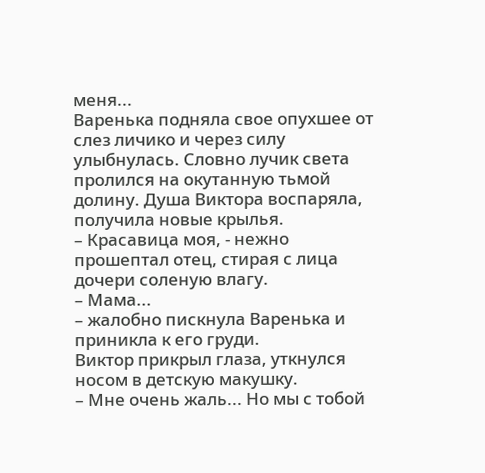меня...
Варенька подняла свое опухшее от слез личико и через силу улыбнулась. Словно лучик света пролился на окутанную тьмой долину. Душа Виктора воспаряла, получила новые крылья.
– Красавица моя, - нежно прошептал отец, стирая с лица дочери соленую влагу.
– Мама...
– жалобно пискнула Варенька и приникла к его груди.
Виктор прикрыл глаза, уткнулся носом в детскую макушку.
– Мне очень жаль... Но мы с тобой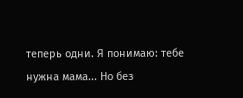теперь одни. Я понимаю: тебе нужна мама... Но без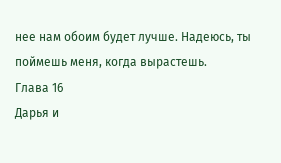нее нам обоим будет лучше. Надеюсь, ты поймешь меня, когда вырастешь.
Глава 16
Дарья и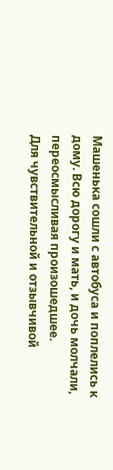Машенька сошли с автобуса и поплелись к дому. Всю дорогу и мать, и дочь молчали, переосмысливая произошедшее.
Для чувствительной и отзывчивой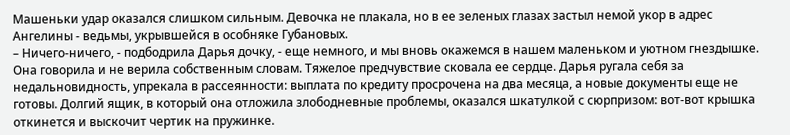Машеньки удар оказался слишком сильным. Девочка не плакала, но в ее зеленых глазах застыл немой укор в адрес Ангелины - ведьмы, укрывшейся в особняке Губановых.
– Ничего-ничего, - подбодрила Дарья дочку, - еще немного, и мы вновь окажемся в нашем маленьком и уютном гнездышке.
Она говорила и не верила собственным словам. Тяжелое предчувствие сковала ее сердце. Дарья ругала себя за недальновидность, упрекала в рассеянности: выплата по кредиту просрочена на два месяца, а новые документы еще не готовы. Долгий ящик, в который она отложила злободневные проблемы, оказался шкатулкой с сюрпризом: вот-вот крышка откинется и выскочит чертик на пружинке.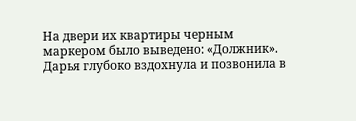На двери их квартиры черным маркером было выведено: «Должник».
Дарья глубоко вздохнула и позвонила в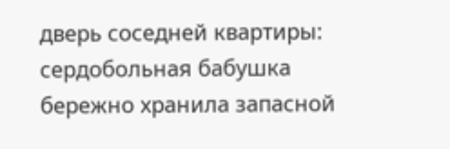дверь соседней квартиры: сердобольная бабушка бережно хранила запасной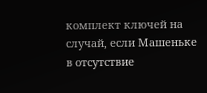комплект ключей на случай, если Машеньке в отсутствие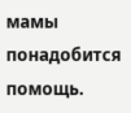мамы понадобится помощь.